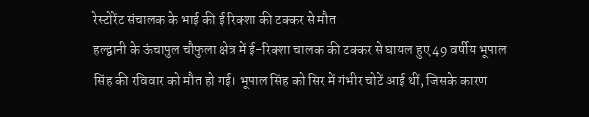रेस्टोरेंट संचालक के भाई की ई रिक्शा की टक्कर से मौत
हल्द्वानी के ऊंचापुल चौफुला क्षेत्र में ई-रिक्शा चालक की टक्कर से घायल हुए 49 वर्षीय भूपाल सिंह की रविवार को मौत हो गई। भूपाल सिंह को सिर में गंभीर चोटें आई थीं, जिसके कारण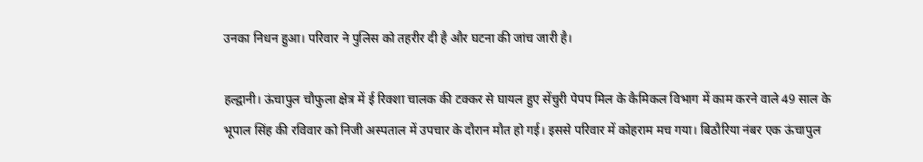उनका निधन हुआ। परिवार ने पुलिस को तहरीर दी है और घटना की जांच जारी है।

हल्द्वानी। ऊंचापुल चौफुला क्षेत्र में ई रिक्शा चालक की टक्कर से घायल हुए सेंचुरी पेपप मिल के कैमिकल विभाग में काम करने वाले 49 साल के भूपाल सिंह की रविवार को निजी अस्पताल में उपचार के दौरान मौत हो गई। इससे परिवार में कोहराम मच गया। बिठौरिया नंबर एक ऊंचापुल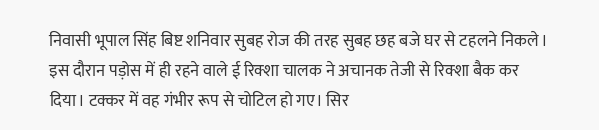निवासी भूपाल सिंह बिष्ट शनिवार सुबह रोज की तरह सुबह छह बजे घर से टहलने निकले। इस दौरान पड़ोस में ही रहने वाले ई रिक्शा चालक ने अचानक तेजी से रिक्शा बैक कर दिया। टक्कर में वह गंभीर रूप से चोटिल हो गए। सिर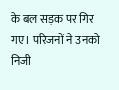के बल सड़क पर गिर गए। परिजनों ने उनको निजी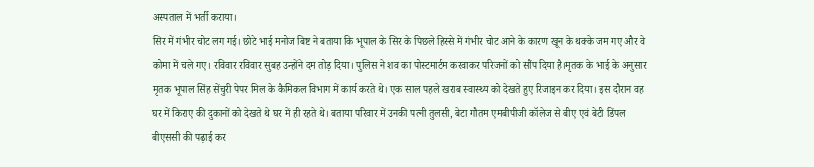अस्पताल में भर्ती कराया।
सिर में गंभीर चोट लग गई। छोटे भाई मनोज बिष्ट ने बताया कि भूपाल के सिर के पिछले हिस्से में गंभीर चोट आने के कारण खून के थक्के जम गए और वे कोमा में चले गए। रविवार रविवार सुबह उन्होंने दम तोड़ दिया। पुलिस ने शव का पोस्टमार्टम करवाकर परिजनों को सौंप दिया है।मृतक के भाई के अनुसार मृतक भूपाल सिंह सेंचुरी पेपर मिल के कैमिकल विभाग में कार्य करते थे। एक साल पहले खराब स्वास्थ्य को देखते हुए रिजाइन कर दिया। इस दौरान वह घर में किराए की दुकानों को देखते थे घर में ही रहते थे। बताया परिवार में उनकी पत्नी तुलसी, बेटा गौतम एमबीपीजी कॉलेज से बीए एवं बेटी डिंपल बीएससी की पढ़ाई कर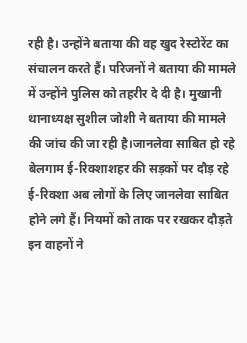रही है। उन्होंने बताया की वह खुद रेस्टोरेंट का संचालन करते हैं। परिजनों ने बताया की मामले में उन्होंने पुलिस को तहरीर दे दी है। मुखानी थानाध्यक्ष सुशील जोशी ने बताया की मामले की जांच की जा रही है।जानलेवा साबित हो रहे बेलगाम ई-रिक्शाशहर की सड़कों पर दौड़ रहे ई-रिक्शा अब लोगों के लिए जानलेवा साबित होने लगे हैं। नियमों को ताक पर रखकर दौड़ते इन वाहनों ने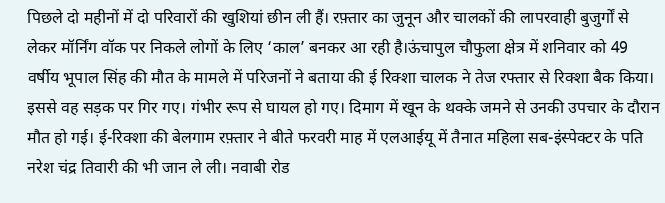पिछले दो महीनों में दो परिवारों की खुशियां छीन ली हैं। रफ़्तार का जुनून और चालकों की लापरवाही बुजुर्गों से लेकर मॉर्निंग वॉक पर निकले लोगों के लिए ‘काल’ बनकर आ रही है।ऊंचापुल चौफुला क्षेत्र में शनिवार को 49 वर्षीय भूपाल सिंह की मौत के मामले में परिजनों ने बताया की ई रिक्शा चालक ने तेज रफ्तार से रिक्शा बैक किया। इससे वह सड़क पर गिर गए। गंभीर रूप से घायल हो गए। दिमाग में खून के थक्के जमने से उनकी उपचार के दौरान मौत हो गई। ई-रिक्शा की बेलगाम रफ़्तार ने बीते फरवरी माह में एलआईयू में तैनात महिला सब-इंस्पेक्टर के पति नरेश चंद्र तिवारी की भी जान ले ली। नवाबी रोड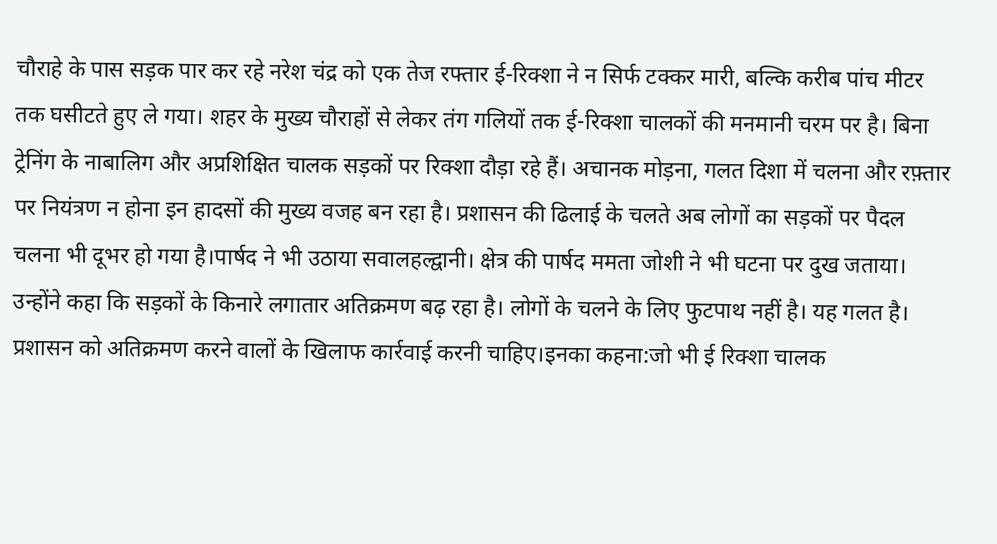चौराहे के पास सड़क पार कर रहे नरेश चंद्र को एक तेज रफ्तार ई-रिक्शा ने न सिर्फ टक्कर मारी, बल्कि करीब पांच मीटर तक घसीटते हुए ले गया। शहर के मुख्य चौराहों से लेकर तंग गलियों तक ई-रिक्शा चालकों की मनमानी चरम पर है। बिना ट्रेनिंग के नाबालिग और अप्रशिक्षित चालक सड़कों पर रिक्शा दौड़ा रहे हैं। अचानक मोड़ना, गलत दिशा में चलना और रफ़्तार पर नियंत्रण न होना इन हादसों की मुख्य वजह बन रहा है। प्रशासन की ढिलाई के चलते अब लोगों का सड़कों पर पैदल चलना भी दूभर हो गया है।पार्षद ने भी उठाया सवालहल्द्वानी। क्षेत्र की पार्षद ममता जोशी ने भी घटना पर दुख जताया। उन्होंने कहा कि सड़कों के किनारे लगातार अतिक्रमण बढ़ रहा है। लोगों के चलने के लिए फुटपाथ नहीं है। यह गलत है। प्रशासन को अतिक्रमण करने वालों के खिलाफ कार्रवाई करनी चाहिए।इनका कहना:जो भी ई रिक्शा चालक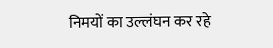निमयों का उल्लंघन कर रहे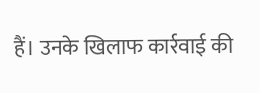हैं। उनके खिलाफ कार्रवाई की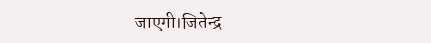जाएगी।जितेन्द्र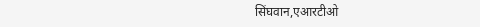सिंघवान,एआरटीओ